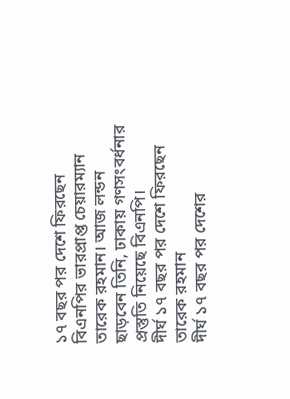১৭ বছর পর দেশে ফিরছেন বিএনপির ভারপ্রাপ্ত চেয়ারম্যান তারেক রহমান। আজ লন্ডন ছাড়বেন তিনি, ঢাকায় গণসংবর্ধনার প্রস্তুতি নিয়েছে বিএনপি।
দীর্ঘ ১৭ বছর পর দেশে ফিরছেন তারেক রহমান
দীর্ঘ ১৭ বছর পর দেশের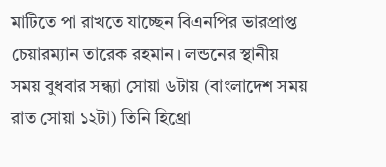মাটিতে পা রাখতে যাচ্ছেন বিএনপির ভারপ্রাপ্ত চেয়ারম্যান তারেক রহমান। লন্ডনের স্থানীয় সময় বুধবার সন্ধ্যা সোয়া ৬টায় (বাংলাদেশ সময় রাত সোয়া ১২টা) তিনি হিথ্রো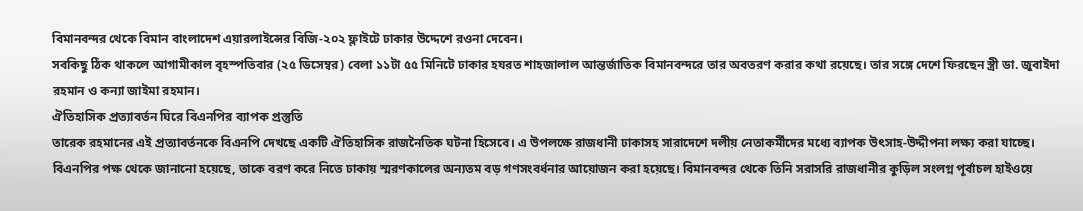বিমানবন্দর থেকে বিমান বাংলাদেশ এয়ারলাইন্সের বিজি-২০২ ফ্লাইটে ঢাকার উদ্দেশে রওনা দেবেন।
সবকিছু ঠিক থাকলে আগামীকাল বৃহস্পতিবার (২৫ ডিসেম্বর) বেলা ১১টা ৫৫ মিনিটে ঢাকার হযরত শাহজালাল আন্তর্জাতিক বিমানবন্দরে তার অবতরণ করার কথা রয়েছে। তার সঙ্গে দেশে ফিরছেন স্ত্রী ডা. জুবাইদা রহমান ও কন্যা জাইমা রহমান।
ঐতিহাসিক প্রত্যাবর্তন ঘিরে বিএনপির ব্যাপক প্রস্তুতি
তারেক রহমানের এই প্রত্যাবর্তনকে বিএনপি দেখছে একটি ঐতিহাসিক রাজনৈতিক ঘটনা হিসেবে। এ উপলক্ষে রাজধানী ঢাকাসহ সারাদেশে দলীয় নেতাকর্মীদের মধ্যে ব্যাপক উৎসাহ-উদ্দীপনা লক্ষ্য করা যাচ্ছে।
বিএনপির পক্ষ থেকে জানানো হয়েছে, তাকে বরণ করে নিতে ঢাকায় স্মরণকালের অন্যতম বড় গণসংবর্ধনার আয়োজন করা হয়েছে। বিমানবন্দর থেকে তিনি সরাসরি রাজধানীর কুড়িল সংলগ্ন পূর্বাচল হাইওয়ে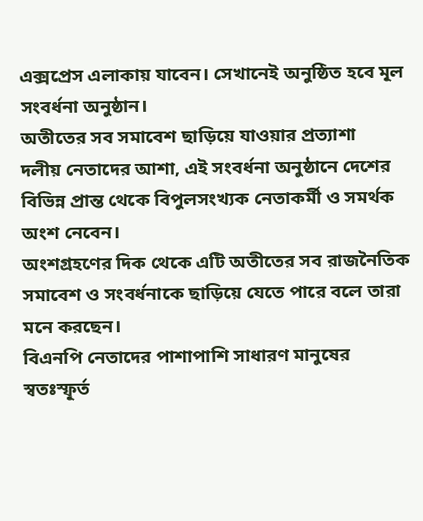এক্সপ্রেস এলাকায় যাবেন। সেখানেই অনুষ্ঠিত হবে মূল সংবর্ধনা অনুষ্ঠান।
অতীতের সব সমাবেশ ছাড়িয়ে যাওয়ার প্রত্যাশা
দলীয় নেতাদের আশা, এই সংবর্ধনা অনুষ্ঠানে দেশের বিভিন্ন প্রান্ত থেকে বিপুলসংখ্যক নেতাকর্মী ও সমর্থক অংশ নেবেন।
অংশগ্রহণের দিক থেকে এটি অতীতের সব রাজনৈতিক সমাবেশ ও সংবর্ধনাকে ছাড়িয়ে যেতে পারে বলে তারা মনে করছেন।
বিএনপি নেতাদের পাশাপাশি সাধারণ মানুষের স্বতঃস্ফূর্ত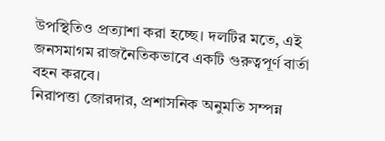উপস্থিতিও প্রত্যাশা করা হচ্ছে। দলটির মতে, এই জনসমাগম রাজনৈতিকভাবে একটি গুরুত্বপূর্ণ বার্তা বহন করবে।
নিরাপত্তা জোরদার, প্রশাসনিক অনুমতি সম্পন্ন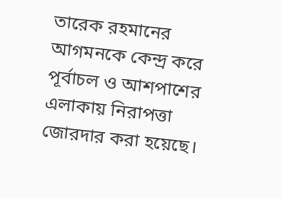তারেক রহমানের আগমনকে কেন্দ্র করে পূর্বাচল ও আশপাশের এলাকায় নিরাপত্তা জোরদার করা হয়েছে।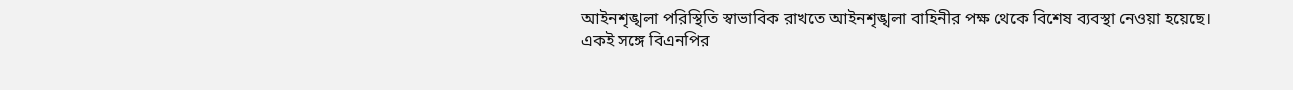আইনশৃঙ্খলা পরিস্থিতি স্বাভাবিক রাখতে আইনশৃঙ্খলা বাহিনীর পক্ষ থেকে বিশেষ ব্যবস্থা নেওয়া হয়েছে।
একই সঙ্গে বিএনপির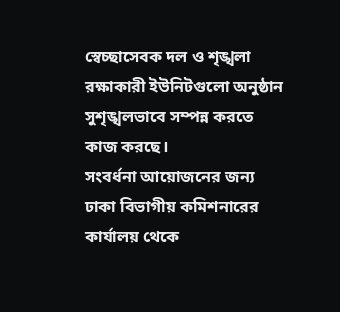স্বেচ্ছাসেবক দল ও শৃঙ্খলা রক্ষাকারী ইউনিটগুলো অনুষ্ঠান সুশৃঙ্খলভাবে সম্পন্ন করতে কাজ করছে।
সংবর্ধনা আয়োজনের জন্য ঢাকা বিভাগীয় কমিশনারের কার্যালয় থেকে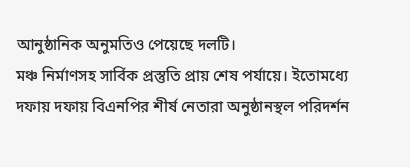আনুষ্ঠানিক অনুমতিও পেয়েছে দলটি।
মঞ্চ নির্মাণসহ সার্বিক প্রস্তুতি প্রায় শেষ পর্যায়ে। ইতোমধ্যে দফায় দফায় বিএনপির শীর্ষ নেতারা অনুষ্ঠানস্থল পরিদর্শন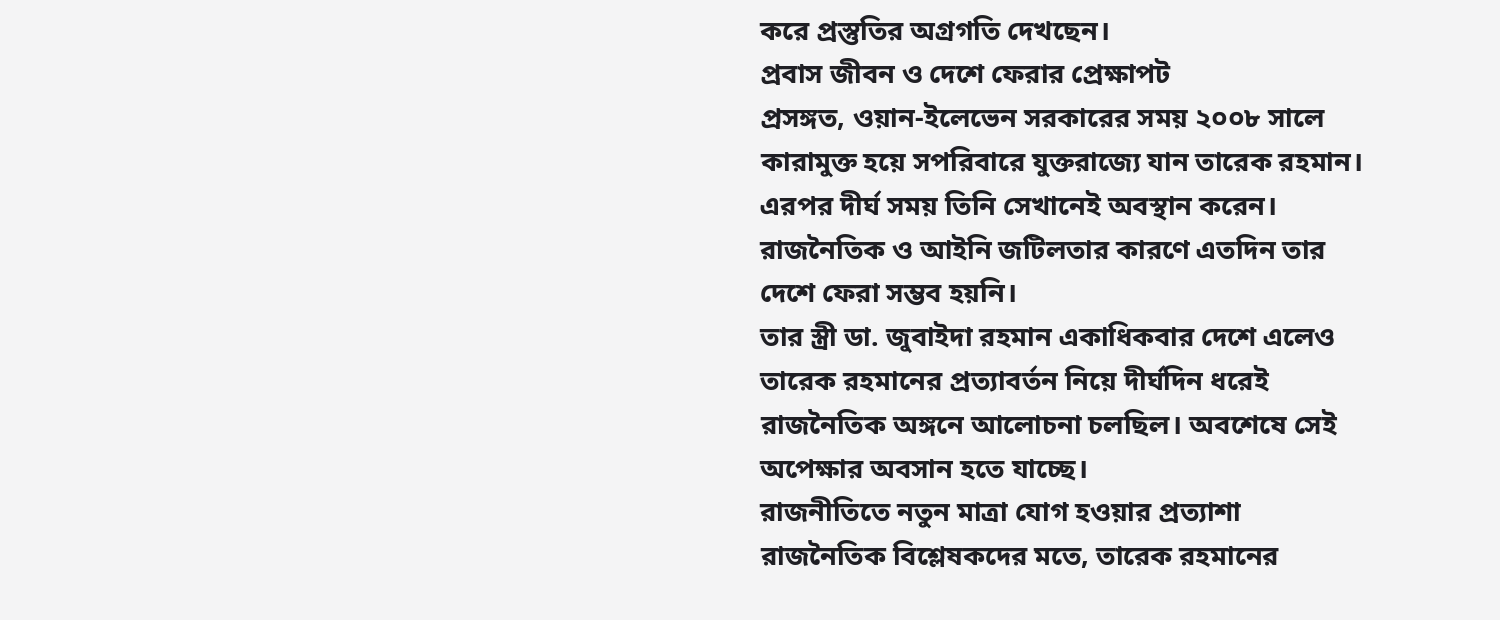করে প্রস্তুতির অগ্রগতি দেখছেন।
প্রবাস জীবন ও দেশে ফেরার প্রেক্ষাপট
প্রসঙ্গত, ওয়ান-ইলেভেন সরকারের সময় ২০০৮ সালে কারামুক্ত হয়ে সপরিবারে যুক্তরাজ্যে যান তারেক রহমান।
এরপর দীর্ঘ সময় তিনি সেখানেই অবস্থান করেন। রাজনৈতিক ও আইনি জটিলতার কারণে এতদিন তার দেশে ফেরা সম্ভব হয়নি।
তার স্ত্রী ডা. জুবাইদা রহমান একাধিকবার দেশে এলেও তারেক রহমানের প্রত্যাবর্তন নিয়ে দীর্ঘদিন ধরেই রাজনৈতিক অঙ্গনে আলোচনা চলছিল। অবশেষে সেই অপেক্ষার অবসান হতে যাচ্ছে।
রাজনীতিতে নতুন মাত্রা যোগ হওয়ার প্রত্যাশা
রাজনৈতিক বিশ্লেষকদের মতে, তারেক রহমানের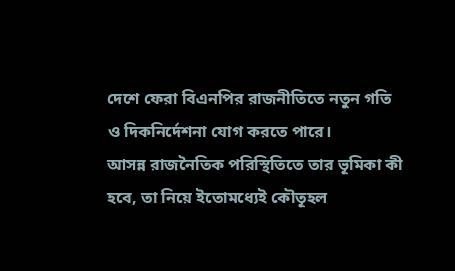দেশে ফেরা বিএনপির রাজনীতিতে নতুন গতি ও দিকনির্দেশনা যোগ করতে পারে।
আসন্ন রাজনৈতিক পরিস্থিতিতে তার ভূমিকা কী হবে, তা নিয়ে ইতোমধ্যেই কৌতূহল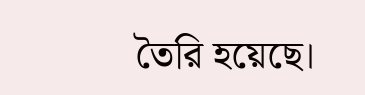তৈরি হয়েছে।